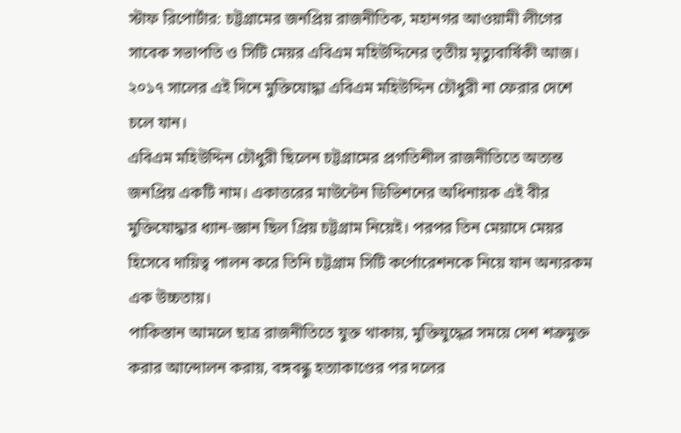স্টাফ রিপোর্টার: চট্টগ্রামের জনপ্রিয় রাজনীতিক, মহানগর আওয়ামী লীগের সাবেক সভাপতি ও সিটি মেয়র এবিএম মহিউদ্দিনের তৃতীয় মৃত্যুবার্ষিকী আজ। ২০১৭ সালের এই দিনে মুক্তিযোদ্ধা এবিএম মহিউদ্দিন চৌধুরী না ফেরার দেশে চলে যান।
এবিএম মহিউদ্দিন চৌধুরী ছিলেন চট্টগ্রামের প্রগতিশীল রাজনীতিতে অত্যন্ত জনপ্রিয় একটি নাম। একাত্তরের মাউন্টেন ডিভিশনের অধিনায়ক এই বীর মুক্তিযোদ্ধার ধ্যান-জ্ঞান ছিল প্রিয় চট্টগ্রাম নিয়েই। পরপর তিন মেয়াদে মেয়র হিসেবে দায়িত্ব পালন করে তিনি চট্টগ্রাম সিটি কর্পোরেশনকে নিয়ে যান অন্যরকম এক উচ্চতায়।
পাকিস্তান আমলে ছাত্র রাজনীতিতে যুক্ত থাকায়, মুক্তিযুদ্ধের সময়ে দেশ শত্রুমুক্ত করার আন্দোলন করায়, বঙ্গবন্ধু হত্যাকাণ্ডের পর দলের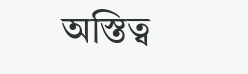অস্তিত্ব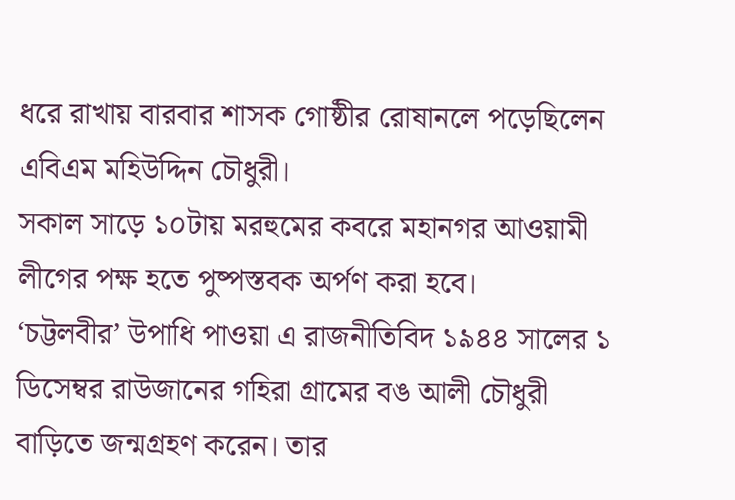ধরে রাখায় বারবার শাসক গোষ্ঠীর রোষানলে পড়েছিলেন এবিএম মহিউদ্দিন চৌধুরী।
সকাল সাড়ে ১০টায় মরহুমের কবরে মহানগর আওয়ামী লীগের পক্ষ হতে পুষ্পস্তবক অর্পণ করা হবে।
‘চট্টলবীর’ উপাধি পাওয়া এ রাজনীতিবিদ ১৯৪৪ সালের ১ ডিসেম্বর রাউজানের গহিরা গ্রামের বঙ আলী চৌধুরী বাড়িতে জন্মগ্রহণ করেন। তার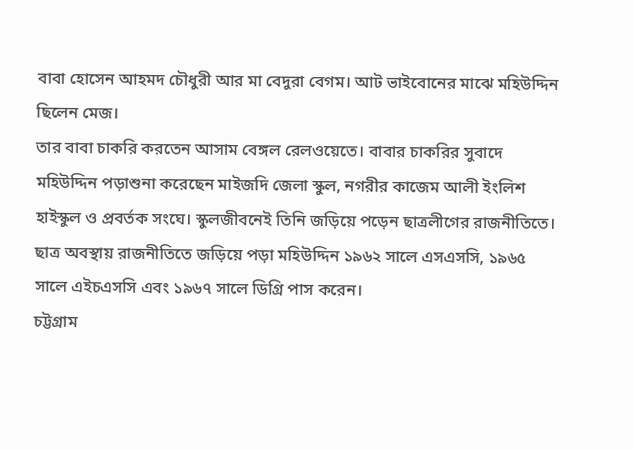বাবা হোসেন আহমদ চৌধুরী আর মা বেদুরা বেগম। আট ভাইবোনের মাঝে মহিউদ্দিন ছিলেন মেজ।
তার বাবা চাকরি করতেন আসাম বেঙ্গল রেলওয়েতে। বাবার চাকরির সুবাদে মহিউদ্দিন পড়াশুনা করেছেন মাইজদি জেলা স্কুল, নগরীর কাজেম আলী ইংলিশ হাইস্কুল ও প্রবর্তক সংঘে। স্কুলজীবনেই তিনি জড়িয়ে পড়েন ছাত্রলীগের রাজনীতিতে। ছাত্র অবস্থায় রাজনীতিতে জড়িয়ে পড়া মহিউদ্দিন ১৯৬২ সালে এসএসসি, ১৯৬৫ সালে এইচএসসি এবং ১৯৬৭ সালে ডিগ্রি পাস করেন।
চট্টগ্রাম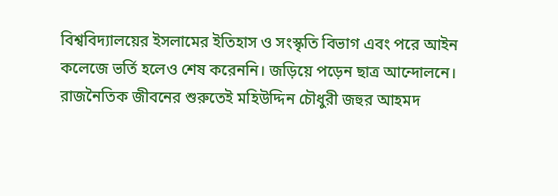বিশ্ববিদ্যালয়ের ইসলামের ইতিহাস ও সংস্কৃতি বিভাগ এবং পরে আইন কলেজে ভর্তি হলেও শেষ করেননি। জড়িয়ে পড়েন ছাত্র আন্দোলনে। রাজনৈতিক জীবনের শুরুতেই মহিউদ্দিন চৌধুরী জহুর আহমদ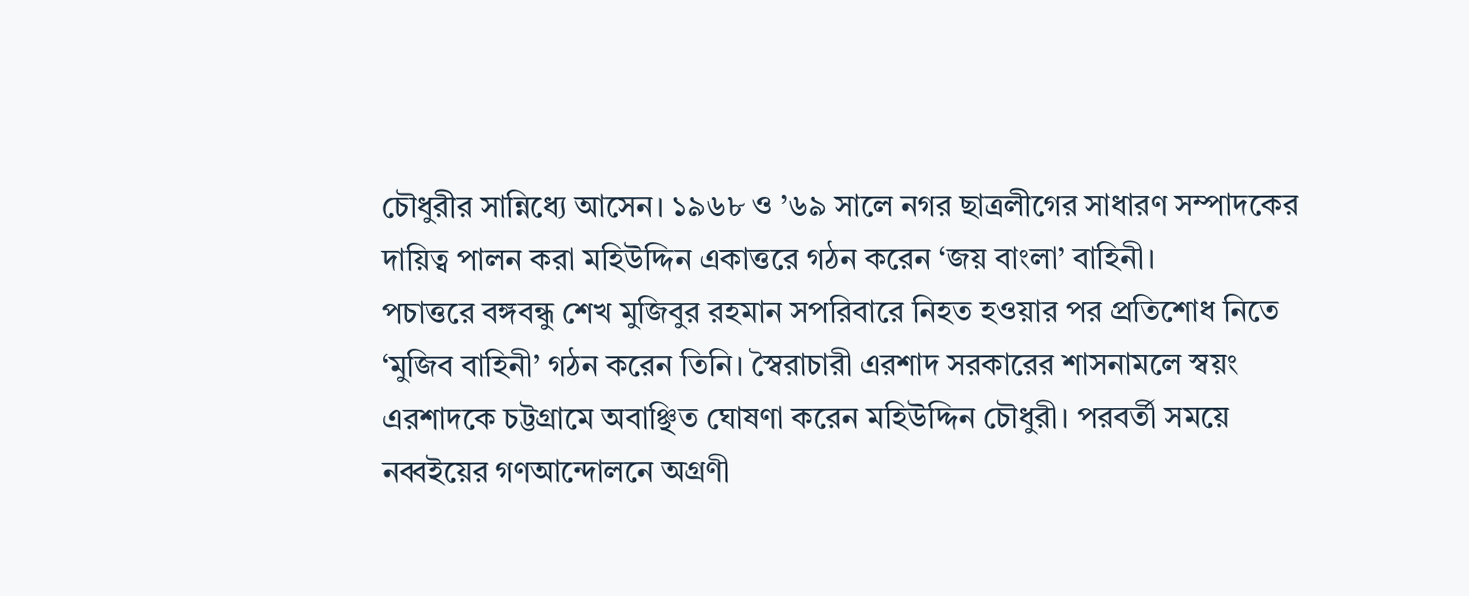চৌধুরীর সান্নিধ্যে আসেন। ১৯৬৮ ও ’৬৯ সালে নগর ছাত্রলীগের সাধারণ সম্পাদকের দায়িত্ব পালন করা মহিউদ্দিন একাত্তরে গঠন করেন ‘জয় বাংলা’ বাহিনী।
পচাত্তরে বঙ্গবন্ধু শেখ মুজিবুর রহমান সপরিবারে নিহত হওয়ার পর প্রতিশোধ নিতে ‘মুজিব বাহিনী’ গঠন করেন তিনি। স্বৈরাচারী এরশাদ সরকারের শাসনামলে স্বয়ং এরশাদকে চট্টগ্রামে অবাঞ্ছিত ঘোষণা করেন মহিউদ্দিন চৌধুরী। পরবর্তী সময়ে নব্বইয়ের গণআন্দোলনে অগ্রণী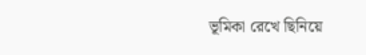ভূমিকা রেখে ছিনিয়ে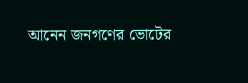আনেন জনগণের ভোটের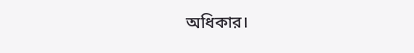অধিকার।